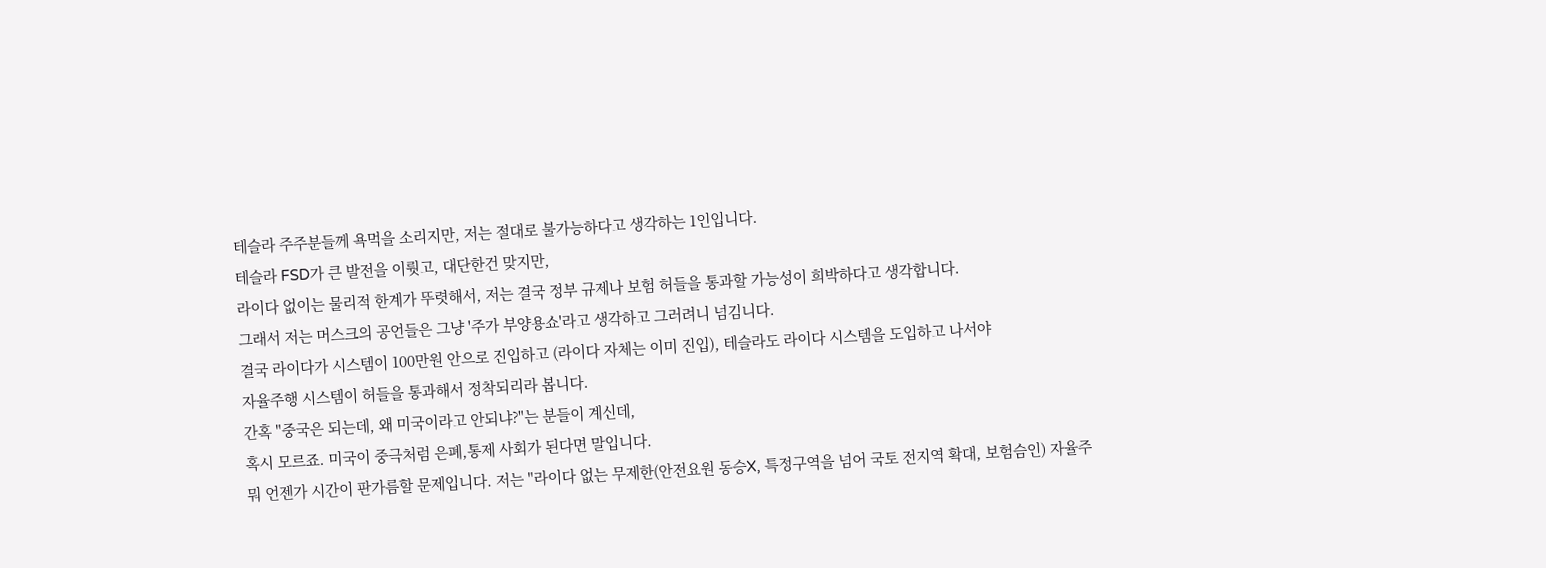테슬라 주주분들께 욕먹을 소리지만, 저는 절대로 불가능하다고 생각하는 1인입니다.
테슬라 FSD가 큰 발전을 이뤗고, 대단한건 맞지만,
라이다 없이는 물리적 한계가 뚜렷해서, 저는 결국 정부 규제나 보험 허들을 통과할 가능성이 희박하다고 생각합니다.
그래서 저는 머스크의 공언들은 그냥 '주가 부양용쇼'라고 생각하고 그러려니 넘김니다.
결국 라이다가 시스템이 100만원 안으로 진입하고 (라이다 자체는 이미 진입), 테슬라도 라이다 시스템을 도입하고 나서야
자율주행 시스템이 허들을 통과해서 정착되리라 봅니다.
간혹 "중국은 되는데, 왜 미국이라고 안되냐?"는 분들이 계신데,
혹시 모르죠. 미국이 중극처럼 은폐,통제 사회가 된다면 말입니다.
뭐 언젠가 시간이 판가름할 문제입니다. 저는 "라이다 없는 무제한(안전요원 동승X, 특정구역을 넘어 국토 전지역 확대, 보험슴인) 자율주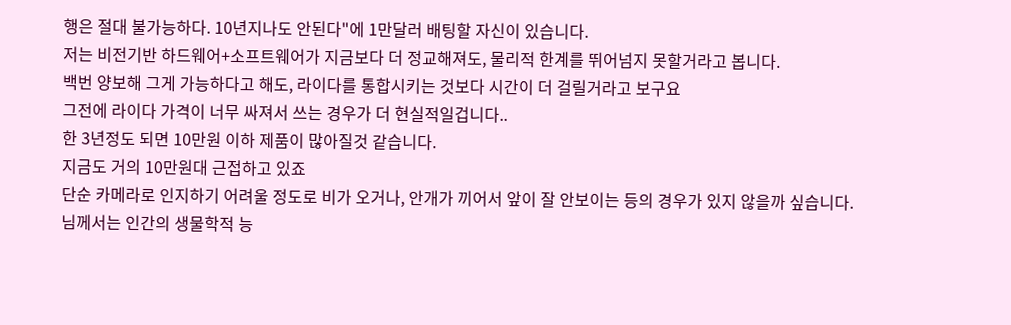행은 절대 불가능하다. 10년지나도 안된다"에 1만달러 배팅할 자신이 있습니다.
저는 비전기반 하드웨어+소프트웨어가 지금보다 더 정교해져도, 물리적 한계를 뛰어넘지 못할거라고 봅니다.
백번 양보해 그게 가능하다고 해도, 라이다를 통합시키는 것보다 시간이 더 걸릴거라고 보구요
그전에 라이다 가격이 너무 싸져서 쓰는 경우가 더 현실적일겁니다..
한 3년정도 되면 10만원 이하 제품이 많아질것 같습니다.
지금도 거의 10만원대 근접하고 있죠
단순 카메라로 인지하기 어려울 정도로 비가 오거나, 안개가 끼어서 앞이 잘 안보이는 등의 경우가 있지 않을까 싶습니다.
님께서는 인간의 생물학적 능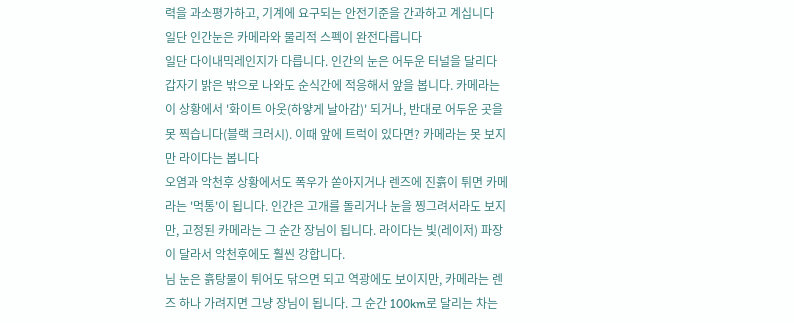력을 과소평가하고, 기계에 요구되는 안전기준을 간과하고 계십니다
일단 인간눈은 카메라와 물리적 스펙이 완전다릅니다
일단 다이내믹레인지가 다릅니다. 인간의 눈은 어두운 터널을 달리다 갑자기 밝은 밖으로 나와도 순식간에 적응해서 앞을 봅니다. 카메라는 이 상황에서 '화이트 아웃(하얗게 날아감)' 되거나, 반대로 어두운 곳을 못 찍습니다(블랙 크러시). 이때 앞에 트럭이 있다면? 카메라는 못 보지만 라이다는 봅니다
오염과 악천후 상황에서도 폭우가 쏟아지거나 렌즈에 진흙이 튀면 카메라는 '먹통'이 됩니다. 인간은 고개를 돌리거나 눈을 찡그려서라도 보지만, 고정된 카메라는 그 순간 장님이 됩니다. 라이다는 빛(레이저) 파장이 달라서 악천후에도 훨씬 강합니다.
님 눈은 흙탕물이 튀어도 닦으면 되고 역광에도 보이지만, 카메라는 렌즈 하나 가려지면 그냥 장님이 됩니다. 그 순간 100km로 달리는 차는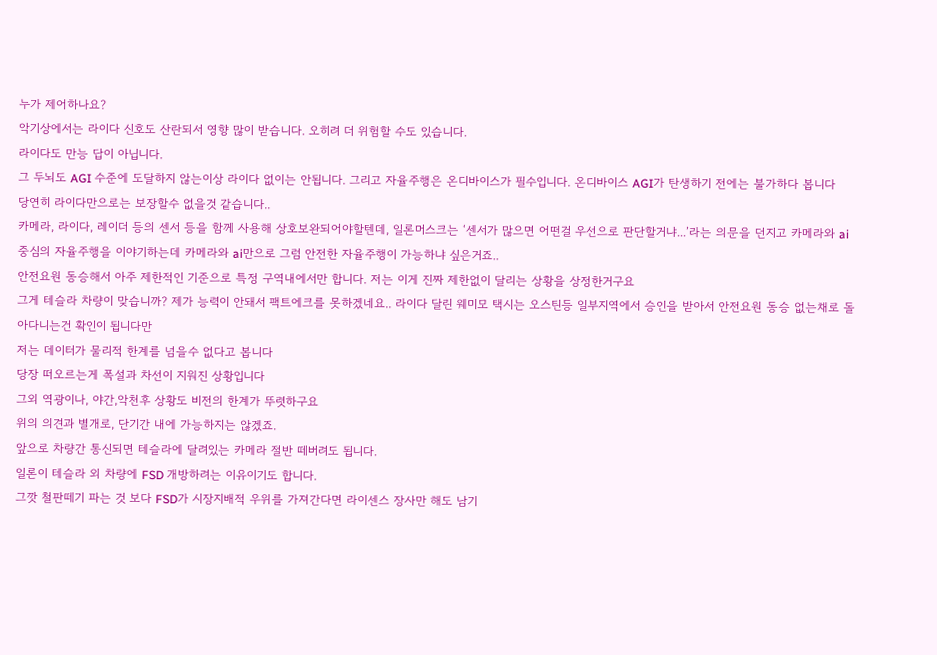누가 제어하나요?
악기상에서는 라이다 신호도 산란되서 영향 많이 받습니다. 오히려 더 위험할 수도 있습니다.
라이다도 만능 답이 아닙니다.
그 두뇌도 AGI 수준에 도달하지 않는이상 라이다 없이는 안됩니다. 그리고 자율주행은 온디바이스가 필수입니다. 온디바이스 AGI가 탄생하기 전에는 불가하다 봅니다
당연히 라이다만으로는 보장할수 없을것 같습니다..
카메라, 라이다, 레이더 등의 센서 등을 함께 사용해 상호보완되어야할텐데, 일론머스크는 ‘센서가 많으면 어떤걸 우선으로 판단할거냐...’라는 의문을 던지고 카메라와 ai 중심의 자율주행을 이야기하는데 카메라와 ai만으로 그럼 안전한 자율주행이 가능하냐 싶은거죠..
안전요원 동승해서 아주 제한적인 기준으로 특정 구역내에서만 합니다. 저는 이게 진짜 제한없이 달리는 상황을 상정한거구요
그게 테슬라 차량이 맞습니까? 제가 능력이 안돼서 팩트에크를 못하겠네요.. 라이다 달린 웨미모 택시는 오스틴등 일부지역에서 승인을 받아서 안전요원 동승 없는채로 돌아다니는건 확인이 됩니다만
저는 데이터가 물리적 한계를 넘을수 없다고 봅니다
당장 떠오르는게 폭설과 차선이 지워진 상황입니다
그외 역광이나, 야간,악천후 상황도 비전의 한계가 뚜렷하구요
위의 의견과 별개로, 단기간 내에 가능하지는 않겠죠.
앞으로 차량간 통신되면 테슬라에 달려있는 카메라 절반 떼버려도 됩니다.
일론이 테슬라 외 차량에 FSD 개방하려는 이유이기도 합니다.
그깟 철판떼기 파는 것 보다 FSD가 시장지배적 우위를 가져간다면 라이센스 장사만 해도 남기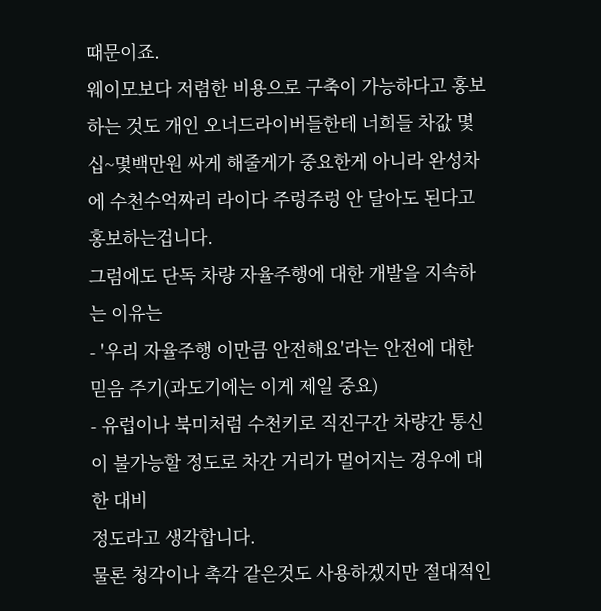때문이죠.
웨이모보다 저렴한 비용으로 구축이 가능하다고 홍보하는 것도 개인 오너드라이버들한테 너희들 차값 몇십~몇백만원 싸게 해줄게가 중요한게 아니라 완성차에 수천수억짜리 라이다 주렁주렁 안 달아도 된다고 홍보하는겁니다.
그럼에도 단독 차량 자율주행에 대한 개발을 지속하는 이유는
- '우리 자율주행 이만큼 안전해요'라는 안전에 대한 믿음 주기(과도기에는 이게 제일 중요)
- 유럽이나 북미처럼 수천키로 직진구간 차량간 통신이 불가능할 정도로 차간 거리가 멀어지는 경우에 대한 대비
정도라고 생각합니다.
물론 청각이나 촉각 같은것도 사용하겠지만 절대적인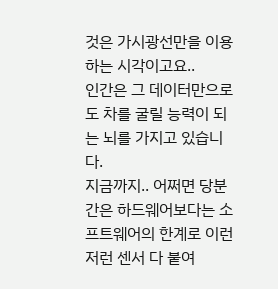것은 가시광선만을 이용하는 시각이고요..
인간은 그 데이터만으로도 차를 굴릴 능력이 되는 뇌를 가지고 있습니다.
지금까지.. 어쩌면 당분간은 하드웨어보다는 소프트웨어의 한계로 이런저런 센서 다 붙여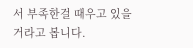서 부족한걸 때우고 있을거라고 봅니다.